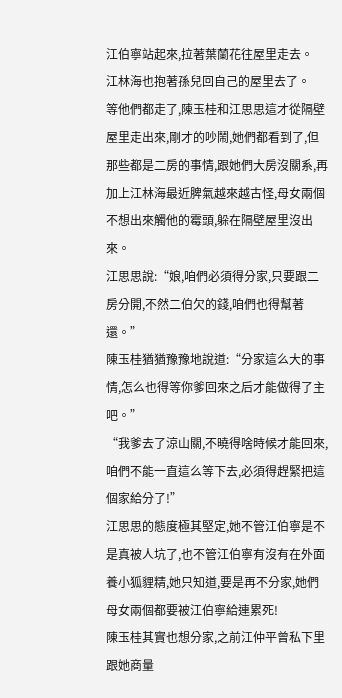江伯寧站起來,拉著葉蘭花往屋里走去。
江林海也抱著孫兒回自己的屋里去了。
等他們都走了,陳玉桂和江思思這才從隔壁屋里走出來,剛才的吵鬧,她們都看到了,但那些都是二房的事情,跟她們大房沒關系,再加上江林海最近脾氣越來越古怪,母女兩個不想出來觸他的霉頭,躲在隔壁屋里沒出來。
江思思說:“娘,咱們必須得分家,只要跟二房分開,不然二伯欠的錢,咱們也得幫著還。”
陳玉桂猶猶豫豫地說道:“分家這么大的事情,怎么也得等你爹回來之后才能做得了主吧。”
“我爹去了涼山關,不曉得啥時候才能回來,咱們不能一直這么等下去,必須得趕緊把這個家給分了!”
江思思的態度極其堅定,她不管江伯寧是不是真被人坑了,也不管江伯寧有沒有在外面養小狐貍精,她只知道,要是再不分家,她們母女兩個都要被江伯寧給連累死!
陳玉桂其實也想分家,之前江仲平曾私下里跟她商量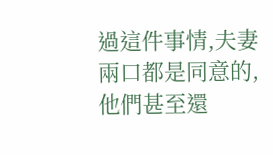過這件事情,夫妻兩口都是同意的,他們甚至還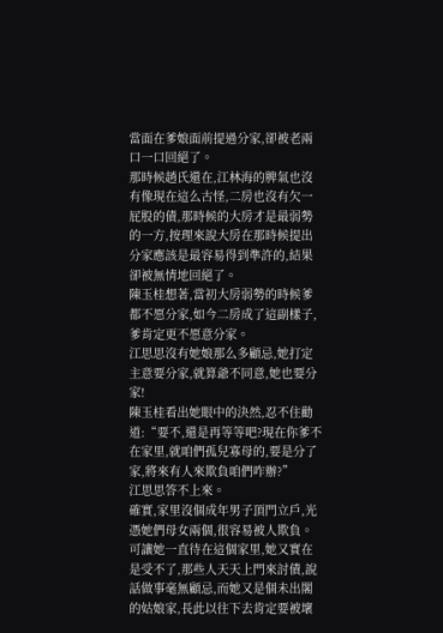當面在爹娘面前提過分家,卻被老兩口一口回絕了。
那時候趙氏還在,江林海的脾氣也沒有像現在這么古怪,二房也沒有欠一屁股的債,那時候的大房才是最弱勢的一方,按理來說大房在那時候提出分家應該是最容易得到準許的,結果卻被無情地回絕了。
陳玉桂想著,當初大房弱勢的時候爹都不愿分家,如今二房成了這副樣子,爹肯定更不愿意分家。
江思思沒有她娘那么多顧忌,她打定主意要分家,就算爺不同意,她也要分家!
陳玉桂看出她眼中的決然,忍不住勸道:“要不,還是再等等吧?現在你爹不在家里,就咱們孤兒寡母的,要是分了家,將來有人來欺負咱們咋辦?”
江思思答不上來。
確實,家里沒個成年男子頂門立戶,光憑她們母女兩個,很容易被人欺負。
可讓她一直待在這個家里,她又實在是受不了,那些人天天上門來討債,說話做事毫無顧忌,而她又是個未出閣的姑娘家,長此以往下去肯定要被壞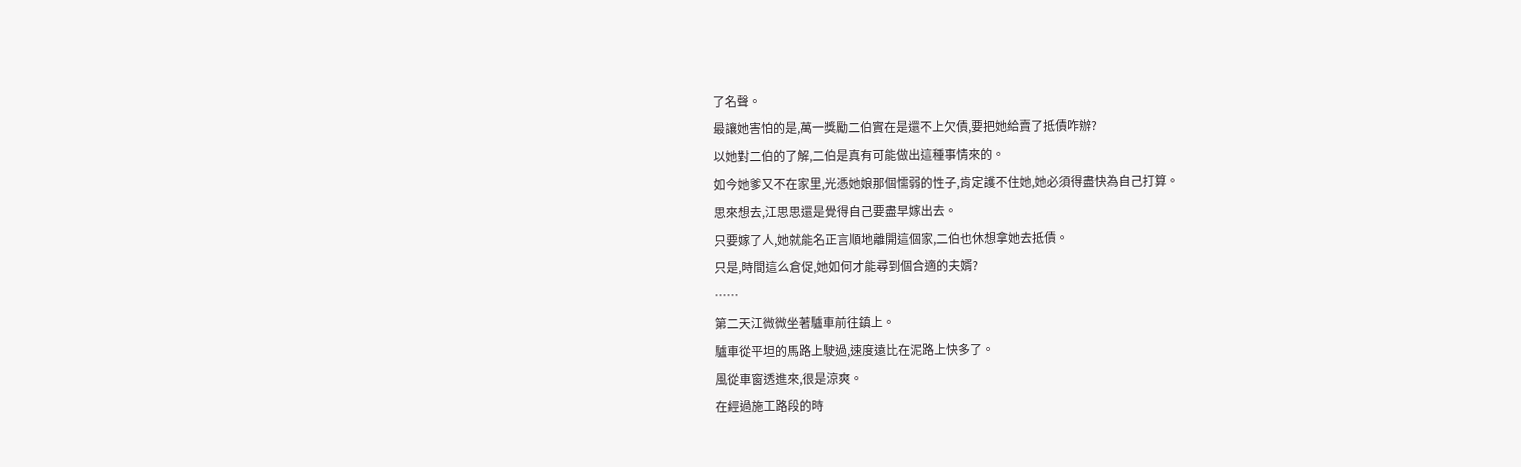了名聲。
最讓她害怕的是,萬一獎勵二伯實在是還不上欠債,要把她給賣了抵債咋辦?
以她對二伯的了解,二伯是真有可能做出這種事情來的。
如今她爹又不在家里,光憑她娘那個懦弱的性子,肯定護不住她,她必須得盡快為自己打算。
思來想去,江思思還是覺得自己要盡早嫁出去。
只要嫁了人,她就能名正言順地離開這個家,二伯也休想拿她去抵債。
只是,時間這么倉促,她如何才能尋到個合適的夫婿?
……
第二天江微微坐著驢車前往鎮上。
驢車從平坦的馬路上駛過,速度遠比在泥路上快多了。
風從車窗透進來,很是涼爽。
在經過施工路段的時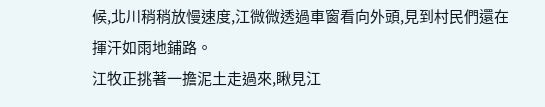候,北川稍稍放慢速度,江微微透過車窗看向外頭,見到村民們還在揮汗如雨地鋪路。
江牧正挑著一擔泥土走過來,瞅見江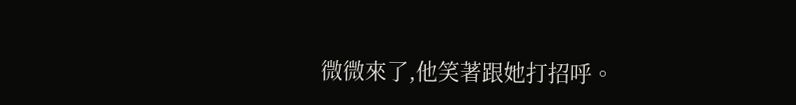微微來了,他笑著跟她打招呼。